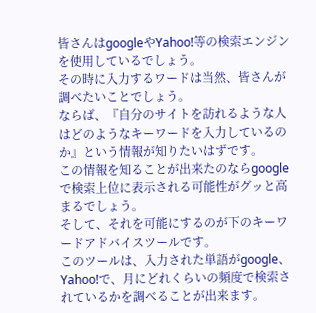皆さんはgoogleやYahoo!等の検索エンジンを使用しているでしょう。
その時に入力するワードは当然、皆さんが調べたいことでしょう。
ならば、『自分のサイトを訪れるような人はどのようなキーワードを入力しているのか』という情報が知りたいはずです。
この情報を知ることが出来たのならgoogleで検索上位に表示される可能性がグッと高まるでしょう。
そして、それを可能にするのが下のキーワードアドバイスツールです。
このツールは、入力された単語がgoogle、Yahoo!で、月にどれくらいの頻度で検索されているかを調べることが出来ます。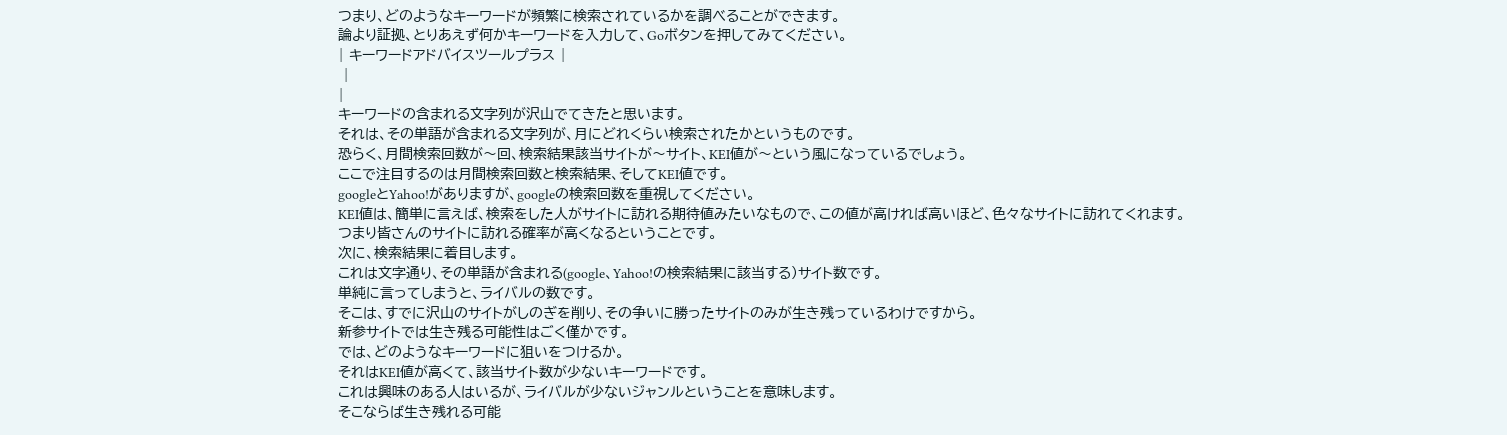つまり、どのようなキーワードが頻繁に検索されているかを調べることができます。
論より証拠、とりあえず何かキーワードを入力して、Goボタンを押してみてください。
| キーワードアドバイスツールプラス |
 |
|
キーワードの含まれる文字列が沢山でてきたと思います。
それは、その単語が含まれる文字列が、月にどれくらい検索されたかというものです。
恐らく、月間検索回数が〜回、検索結果該当サイトが〜サイト、KEI値が〜という風になっているでしょう。
ここで注目するのは月間検索回数と検索結果、そしてKEI値です。
googleとYahoo!がありますが、googleの検索回数を重視してください。
KEI値は、簡単に言えば、検索をした人がサイトに訪れる期待値みたいなもので、この値が高ければ高いほど、色々なサイトに訪れてくれます。
つまり皆さんのサイトに訪れる確率が高くなるということです。
次に、検索結果に着目します。
これは文字通り、その単語が含まれる(google、Yahoo!の検索結果に該当する)サイト数です。
単純に言ってしまうと、ライバルの数です。
そこは、すでに沢山のサイトがしのぎを削り、その争いに勝ったサイトのみが生き残っているわけですから。
新参サイトでは生き残る可能性はごく僅かです。
では、どのようなキーワードに狙いをつけるか。
それはKEI値が高くて、該当サイト数が少ないキーワードです。
これは興味のある人はいるが、ライバルが少ないジャンルということを意味します。
そこならば生き残れる可能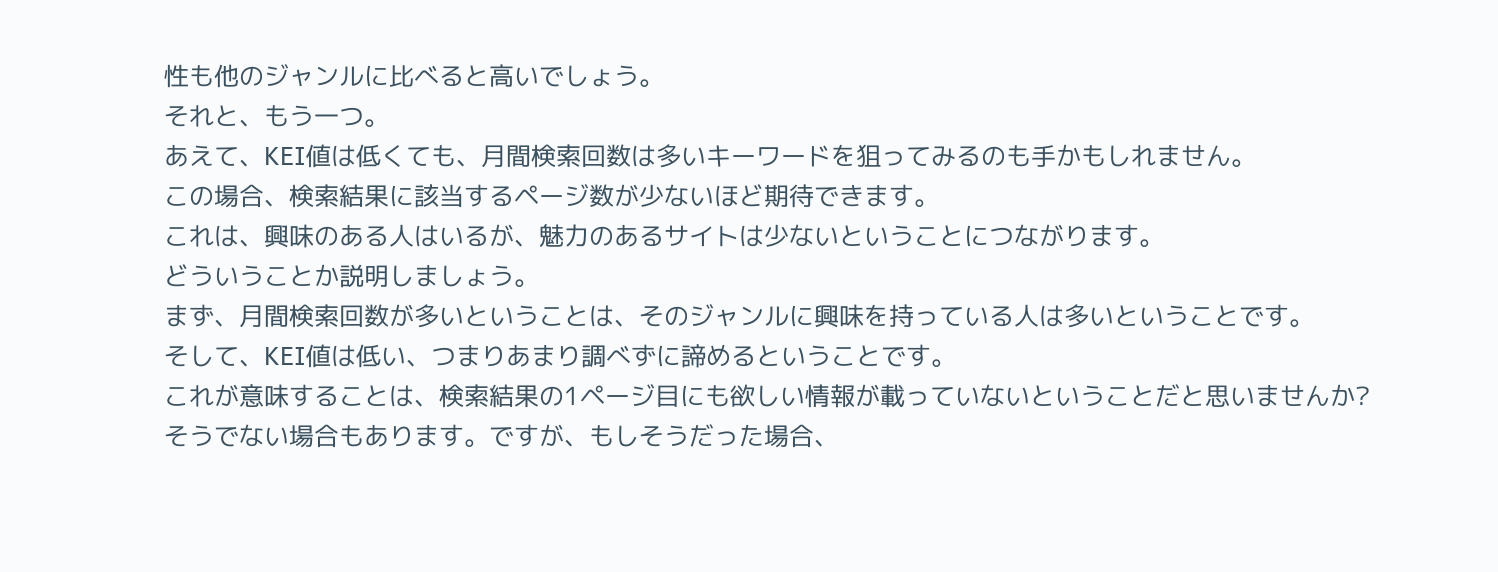性も他のジャンルに比べると高いでしょう。
それと、もう一つ。
あえて、KEI値は低くても、月間検索回数は多いキーワードを狙ってみるのも手かもしれません。
この場合、検索結果に該当するページ数が少ないほど期待できます。
これは、興味のある人はいるが、魅力のあるサイトは少ないということにつながります。
どういうことか説明しましょう。
まず、月間検索回数が多いということは、そのジャンルに興味を持っている人は多いということです。
そして、KEI値は低い、つまりあまり調べずに諦めるということです。
これが意味することは、検索結果の1ページ目にも欲しい情報が載っていないということだと思いませんか?
そうでない場合もあります。ですが、もしそうだった場合、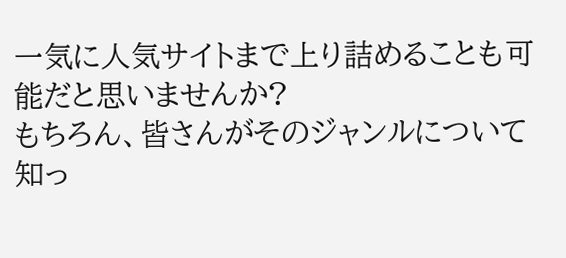一気に人気サイトまで上り詰めることも可能だと思いませんか?
もちろん、皆さんがそのジャンルについて知っ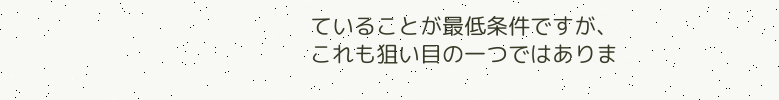ていることが最低条件ですが、これも狙い目の一つではありま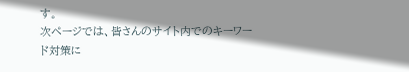す。
次ページでは、皆さんのサイト内でのキーワード対策に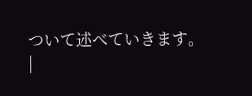ついて述べていきます。
|